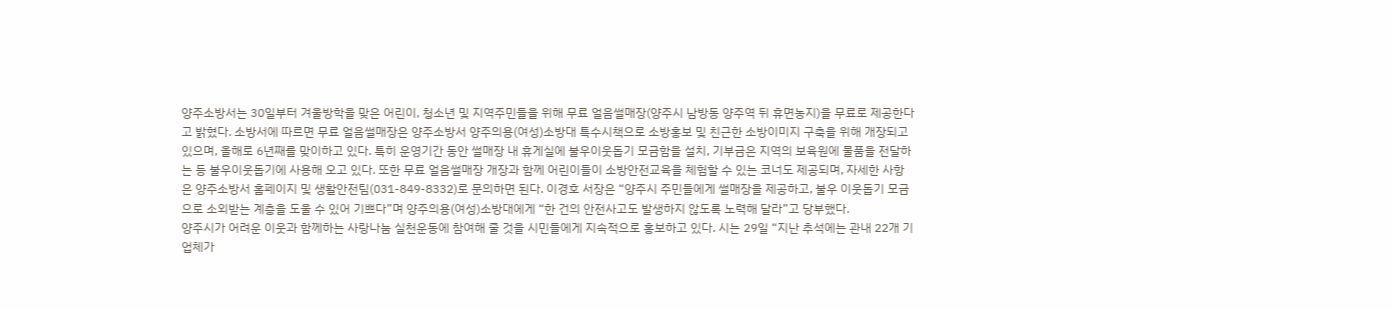양주소방서는 30일부터 겨울방학을 맞은 어린이, 청소년 및 지역주민들을 위해 무료 얼음썰매장(양주시 남방동 양주역 뒤 휴면농지)을 무료로 제공한다고 밝혔다. 소방서에 따르면 무료 얼음썰매장은 양주소방서 양주의용(여성)소방대 특수시책으로 소방홍보 및 친근한 소방이미지 구축을 위해 개장되고 있으며, 올해로 6년째를 맞이하고 있다. 특히 운영기간 동안 썰매장 내 휴게실에 불우이웃돕기 모금함을 설치, 기부금은 지역의 보육원에 물품을 전달하는 등 불우이웃돕기에 사용해 오고 있다. 또한 무료 얼음썰매장 개장과 함께 어린이들이 소방안전교육을 체험할 수 있는 코너도 제공되며, 자세한 사항은 양주소방서 홈페이지 및 생활안전팀(031-849-8332)로 문의하면 된다. 이경호 서장은 “양주시 주민들에게 썰매장을 제공하고, 불우 이웃돕기 모금으로 소외받는 계층을 도울 수 있어 기쁘다”며 양주의용(여성)소방대에게 “한 건의 안전사고도 발생하지 않도록 노력해 달라”고 당부했다.
양주시가 어려운 이웃과 함께하는 사랑나눔 실천운동에 참여해 줄 것을 시민들에게 지속적으로 홍보하고 있다. 시는 29일 “지난 추석에는 관내 22개 기업체가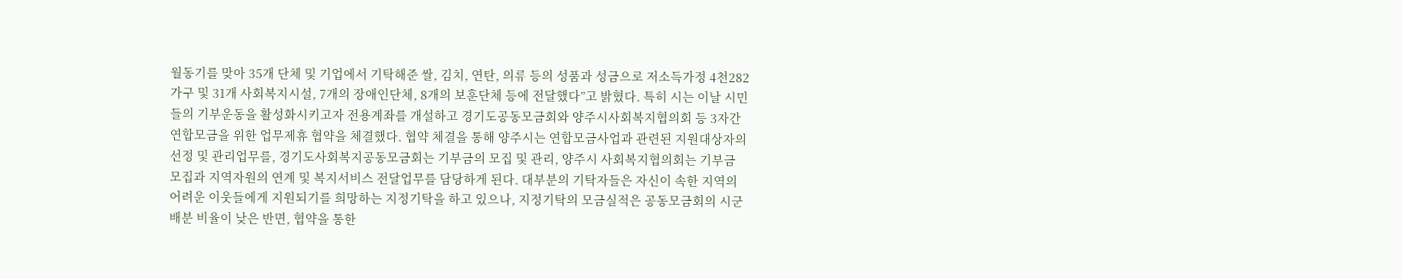월동기를 맞아 35개 단체 및 기업에서 기탁해준 쌀, 김치, 연탄, 의류 등의 성품과 성금으로 저소득가정 4천282가구 및 31개 사회복지시설, 7개의 장애인단체, 8개의 보훈단체 등에 전달했다”고 밝혔다. 특히 시는 이날 시민들의 기부운동을 활성화시키고자 전용계좌를 개설하고 경기도공동모금회와 양주시사회복지협의회 등 3자간 연합모금을 위한 업무제휴 협약을 체결했다. 협약 체결을 통해 양주시는 연합모금사업과 관련된 지원대상자의 선정 및 관리업무를, 경기도사회복지공동모금회는 기부금의 모집 및 관리, 양주시 사회복지협의회는 기부금 모집과 지역자원의 연계 및 복지서비스 전달업무를 담당하게 된다. 대부분의 기탁자들은 자신이 속한 지역의 어려운 이웃들에게 지원되기를 희망하는 지정기탁을 하고 있으나, 지정기탁의 모금실적은 공동모금회의 시군배분 비율이 낮은 반면, 협약을 통한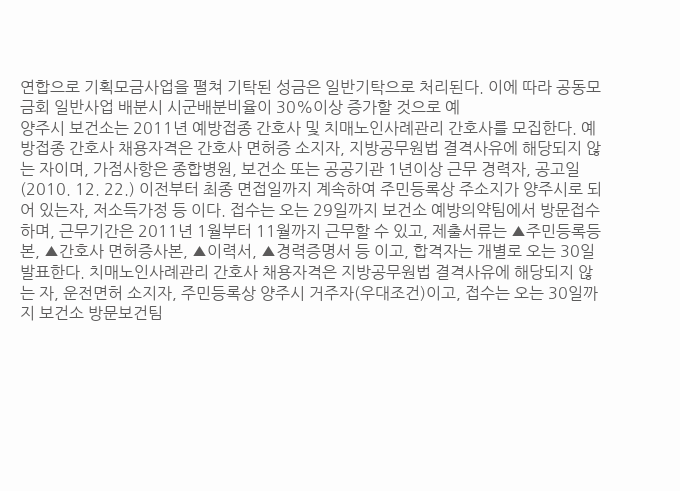연합으로 기획모금사업을 펼쳐 기탁된 성금은 일반기탁으로 처리된다. 이에 따라 공동모금회 일반사업 배분시 시군배분비율이 30%이상 증가할 것으로 예
양주시 보건소는 2011년 예방접종 간호사 및 치매노인사례관리 간호사를 모집한다. 예방접종 간호사 채용자격은 간호사 면허증 소지자, 지방공무원법 결격사유에 해당되지 않는 자이며, 가점사항은 종합병원, 보건소 또는 공공기관 1년이상 근무 경력자, 공고일(2010. 12. 22.) 이전부터 최종 면접일까지 계속하여 주민등록상 주소지가 양주시로 되어 있는자, 저소득가정 등 이다. 접수는 오는 29일까지 보건소 예방의약팀에서 방문접수하며, 근무기간은 2011년 1월부터 11월까지 근무할 수 있고, 제출서류는 ▲주민등록등본, ▲간호사 면허증사본, ▲이력서, ▲경력증명서 등 이고, 합격자는 개별로 오는 30일 발표한다. 치매노인사례관리 간호사 채용자격은 지방공무원법 결격사유에 해당되지 않는 자, 운전면허 소지자, 주민등록상 양주시 거주자(우대조건)이고, 접수는 오는 30일까지 보건소 방문보건팀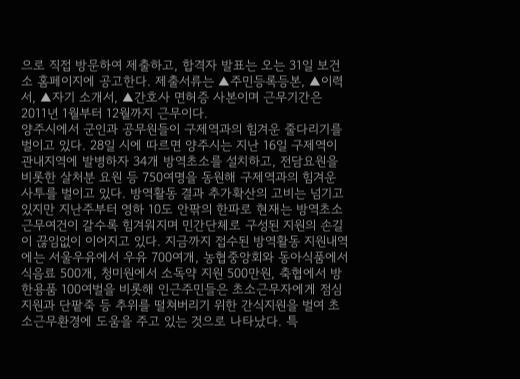으로 직접 방문하여 제출하고, 합격자 발표는 오는 31일 보건소 홈페이지에 공고한다. 제출서류는 ▲주민등록등본, ▲이력서, ▲자기 소개서, ▲간호사 면허증 사본이며 근무기간은 2011년 1월부터 12월까지 근무이다.
양주시에서 군인과 공무원들이 구제역과의 힘겨운 줄다리기를 벌이고 있다. 28일 시에 따르면 양주시는 지난 16일 구제역이 관내지역에 발병하자 34개 방역초소를 설치하고, 전담요원을 비롯한 살처분 요원 등 750여명을 동원해 구제역과의 힘겨운 사투를 벌이고 있다. 방역활동 결과 추가확산의 고비는 넘기고 있지만 지난주부터 영하 10도 안팎의 한파로 현재는 방역초소 근무여건이 갈수록 힘겨워지며 민간단체로 구성된 지원의 손길이 끊임없이 이어지고 있다. 지금까지 접수된 방역활동 지원내역에는 서울우유에서 우유 700여개, 농협중앙회와 동아식품에서 식음료 500개, 청미원에서 소독약 지원 500만원, 축협에서 방한용품 100여벌을 비롯해 인근주민들은 초소근무자에게 점심지원과 단팥죽 등 추위를 떨쳐버리기 위한 간식지원을 벌여 초소근무환경에 도움을 주고 있는 것으로 나타났다. 특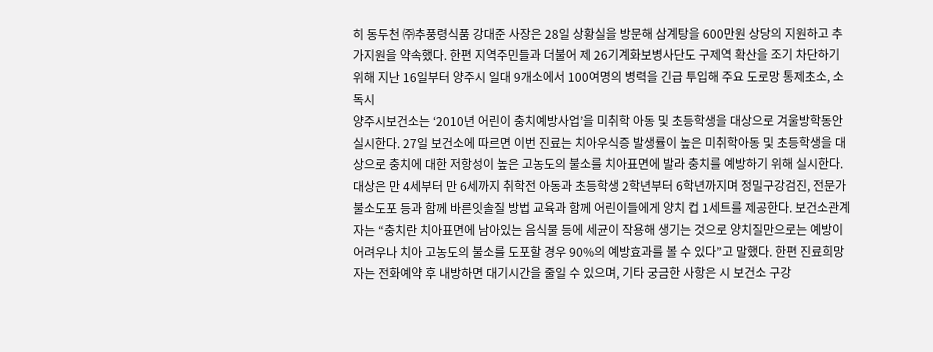히 동두천 ㈜추풍령식품 강대준 사장은 28일 상황실을 방문해 삼계탕을 600만원 상당의 지원하고 추가지원을 약속했다. 한편 지역주민들과 더불어 제 26기계화보병사단도 구제역 확산을 조기 차단하기 위해 지난 16일부터 양주시 일대 9개소에서 100여명의 병력을 긴급 투입해 주요 도로망 통제초소, 소독시
양주시보건소는 ‘2010년 어린이 충치예방사업’을 미취학 아동 및 초등학생을 대상으로 겨울방학동안 실시한다. 27일 보건소에 따르면 이번 진료는 치아우식증 발생률이 높은 미취학아동 및 초등학생을 대상으로 충치에 대한 저항성이 높은 고농도의 불소를 치아표면에 발라 충치를 예방하기 위해 실시한다. 대상은 만 4세부터 만 6세까지 취학전 아동과 초등학생 2학년부터 6학년까지며 정밀구강검진, 전문가 불소도포 등과 함께 바른잇솔질 방법 교육과 함께 어린이들에게 양치 컵 1세트를 제공한다. 보건소관계자는 “충치란 치아표면에 남아있는 음식물 등에 세균이 작용해 생기는 것으로 양치질만으로는 예방이 어려우나 치아 고농도의 불소를 도포할 경우 90%의 예방효과를 볼 수 있다”고 말했다. 한편 진료희망자는 전화예약 후 내방하면 대기시간을 줄일 수 있으며, 기타 궁금한 사항은 시 보건소 구강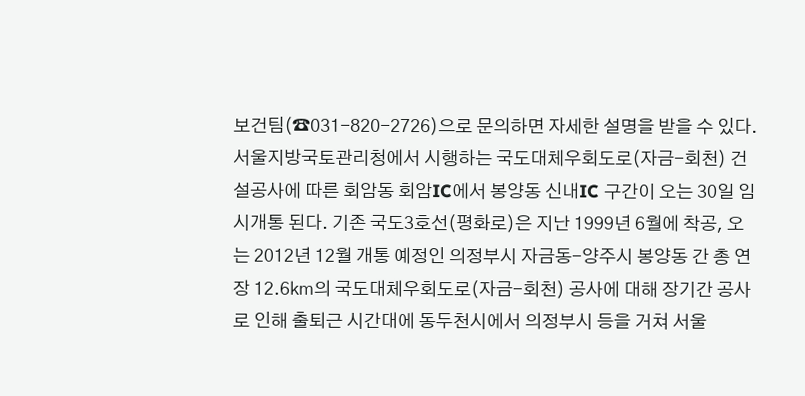보건팀(☎031-820-2726)으로 문의하면 자세한 설명을 받을 수 있다.
서울지방국토관리청에서 시행하는 국도대체우회도로(자금-회천) 건설공사에 따른 회암동 회암IC에서 봉양동 신내IC 구간이 오는 30일 임시개통 된다. 기존 국도3호선(평화로)은 지난 1999년 6월에 착공, 오는 2012년 12월 개통 예정인 의정부시 자금동-양주시 봉양동 간 총 연장 12.6㎞의 국도대체우회도로(자금-회천) 공사에 대해 장기간 공사로 인해 출퇴근 시간대에 동두천시에서 의정부시 등을 거쳐 서울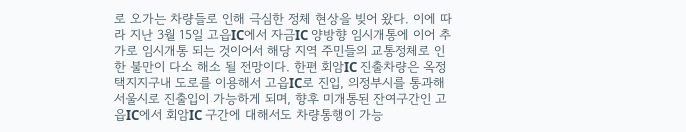로 오가는 차량들로 인해 극심한 정체 현상을 빚어 왔다. 이에 따라 지난 3월 15일 고읍IC에서 자금IC 양방향 임시개통에 이어 추가로 임시개통 되는 것이어서 해당 지역 주민들의 교통정체로 인한 불만이 다소 해소 될 전망이다. 한편 회암IC 진출차량은 옥정택지지구내 도로를 이용해서 고읍IC로 진입, 의정부시를 통과해 서울시로 진출입이 가능하게 되며, 향후 미개통된 잔여구간인 고읍IC에서 회암IC 구간에 대해서도 차량통행이 가능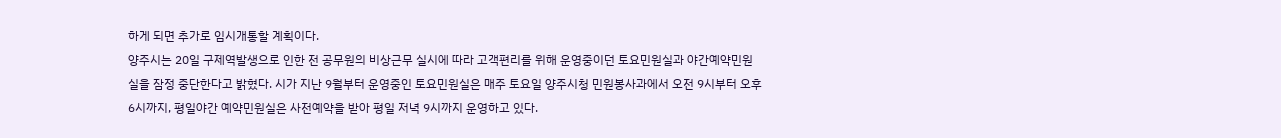하게 되면 추가로 임시개통할 계획이다.
양주시는 20일 구제역발생으로 인한 전 공무원의 비상근무 실시에 따라 고객편리를 위해 운영중이던 토요민원실과 야간예약민원실을 잠정 중단한다고 밝혔다. 시가 지난 9월부터 운영중인 토요민원실은 매주 토요일 양주시청 민원봉사과에서 오전 9시부터 오후 6시까지, 평일야간 예약민원실은 사전예약을 받아 평일 저녁 9시까지 운영하고 있다.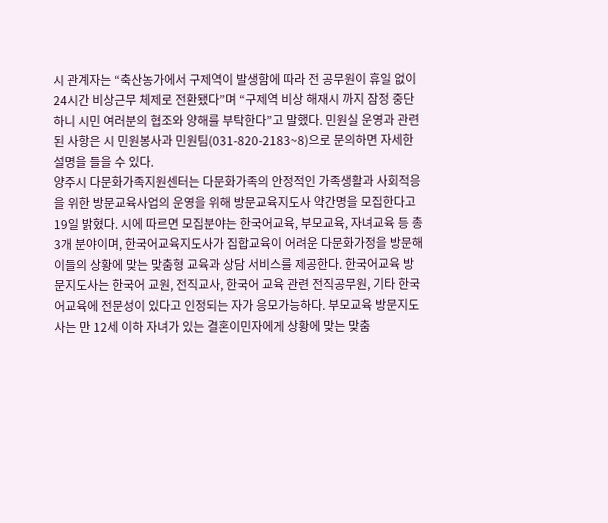시 관계자는 “축산농가에서 구제역이 발생함에 따라 전 공무원이 휴일 없이 24시간 비상근무 체제로 전환됐다”며 “구제역 비상 해재시 까지 잠정 중단하니 시민 여러분의 협조와 양해를 부탁한다”고 말했다. 민원실 운영과 관련된 사항은 시 민원봉사과 민원팀(031-820-2183~8)으로 문의하면 자세한 설명을 들을 수 있다.
양주시 다문화가족지원센터는 다문화가족의 안정적인 가족생활과 사회적응을 위한 방문교육사업의 운영을 위해 방문교육지도사 약간명을 모집한다고 19일 밝혔다. 시에 따르면 모집분야는 한국어교육, 부모교육, 자녀교육 등 총 3개 분야이며, 한국어교육지도사가 집합교육이 어려운 다문화가정을 방문해 이들의 상황에 맞는 맞춤형 교육과 상담 서비스를 제공한다. 한국어교육 방문지도사는 한국어 교원, 전직교사, 한국어 교육 관련 전직공무원, 기타 한국어교육에 전문성이 있다고 인정되는 자가 응모가능하다. 부모교육 방문지도사는 만 12세 이하 자녀가 있는 결혼이민자에게 상황에 맞는 맞춤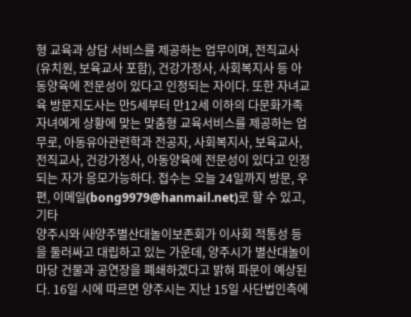형 교육과 상담 서비스를 제공하는 업무이며, 전직교사(유치원, 보육교사 포함), 건강가정사, 사회복지사 등 아동양육에 전문성이 있다고 인정되는 자이다. 또한 자녀교육 방문지도사는 만5세부터 만12세 이하의 다문화가족자녀에게 상황에 맞는 맞춤형 교육서비스를 제공하는 업무로, 아동유아관련학과 전공자, 사회복지사, 보육교사, 전직교사, 건강가정사, 아동양육에 전문성이 있다고 인정되는 자가 응모가능하다. 접수는 오늘 24일까지 방문, 우편, 이메일(bong9979@hanmail.net)로 할 수 있고, 기타
양주시와 ㈔양주별산대놀이보존회가 이사회 적통성 등을 둘러싸고 대립하고 있는 가운데, 양주시가 별산대놀이마당 건물과 공연장을 폐쇄하겠다고 밝혀 파문이 예상된다. 16일 시에 따르면 양주시는 지난 15일 사단법인측에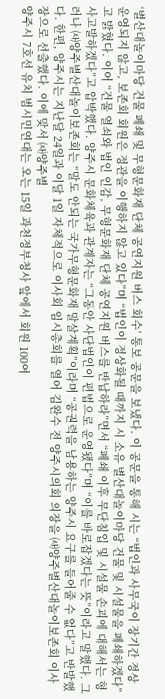‘별산대놀이마당 건물 폐쇄 및 무형문화재 단체 공연지원 버스 회수’ 통보 공문을 보냈다. 이 공문을 통해 시는 “법인과 사무국이 장기간 정상 운영되지 않고, 보존회 회원은 정관을 이행하지 않고 있다”며 “법인이 정상화될 때까지 시 소유 별산대놀이마당 건물 및 시설물을 폐쇄하겠다”고 밝혔다. 이어 “건물 열쇠와 법인 인감, 무형문화재 단체 공연지원 버스를 반납하라”면서 “폐쇄 이후 무단침입 및 시설물 손괴에 대해서는 형사고발하겠다”고 압박했다. 양주시 문화체육과 관계자는 “그동안 사단법인이 편법으로 운영됐다”며 “이를 바로잡겠다는 뜻”이라고 말했다. 그러나 ㈔양주별산대놀이보존회는 “말도 안되는 국가무형문화재 말살계획”이라며 “공권력을 남용하는 양주시 요구를 들어줄 수 없다”고 반발했다. 한편, 양주시는 지난달 24일과 이달 1일 자체적으로 이사회 임시총회를 열어 김완수 전 양주시의회 의장을 ㈔양주별산대놀이보존회 이사장으로 선출했다. 이에 맞서 ㈔양주별
양주시 7호선 유치 범시민연대는 오는 15일 과천정부청사 앞에서 회원 100여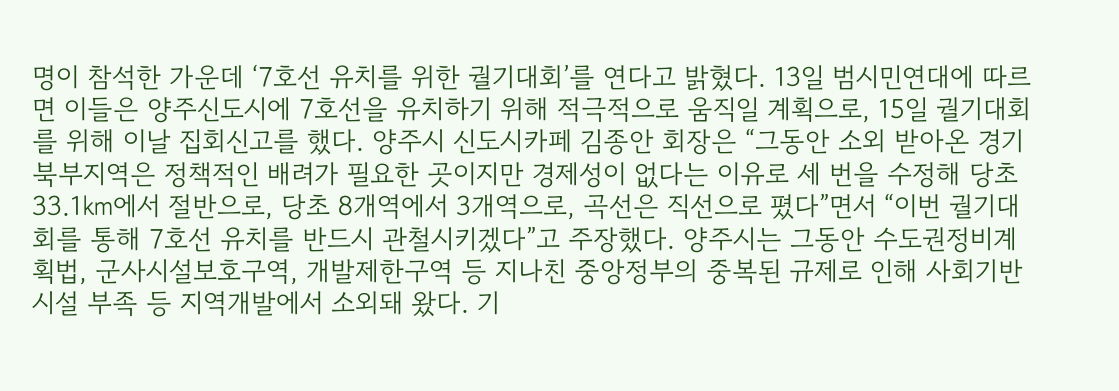명이 참석한 가운데 ‘7호선 유치를 위한 궐기대회’를 연다고 밝혔다. 13일 범시민연대에 따르면 이들은 양주신도시에 7호선을 유치하기 위해 적극적으로 움직일 계획으로, 15일 궐기대회를 위해 이날 집회신고를 했다. 양주시 신도시카페 김종안 회장은 “그동안 소외 받아온 경기북부지역은 정책적인 배려가 필요한 곳이지만 경제성이 없다는 이유로 세 번을 수정해 당초 33.1㎞에서 절반으로, 당초 8개역에서 3개역으로, 곡선은 직선으로 폈다”면서 “이번 궐기대회를 통해 7호선 유치를 반드시 관철시키겠다”고 주장했다. 양주시는 그동안 수도권정비계획법, 군사시설보호구역, 개발제한구역 등 지나친 중앙정부의 중복된 규제로 인해 사회기반시설 부족 등 지역개발에서 소외돼 왔다. 기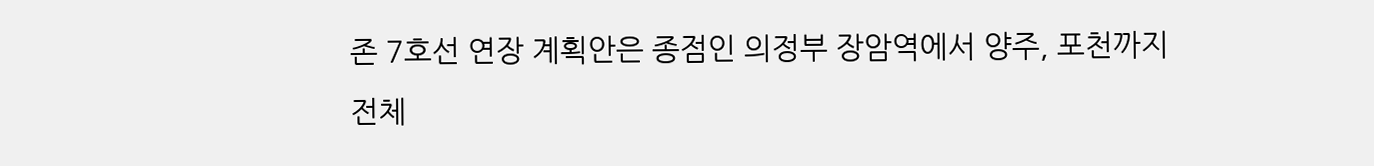존 7호선 연장 계획안은 종점인 의정부 장암역에서 양주, 포천까지 전체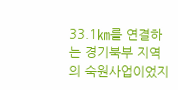33.1㎞를 연결하는 경기북부 지역의 숙원사업이었지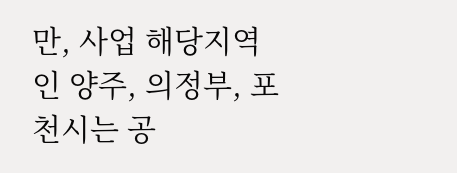만, 사업 해당지역인 양주, 의정부, 포천시는 공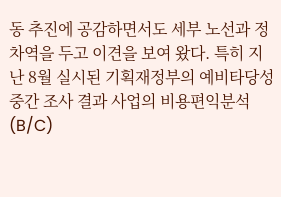동 추진에 공감하면서도 세부 노선과 정차역을 두고 이견을 보여 왔다. 특히 지난 8월 실시된 기획재정부의 예비타당성 중간 조사 결과 사업의 비용편익분석(B/C)